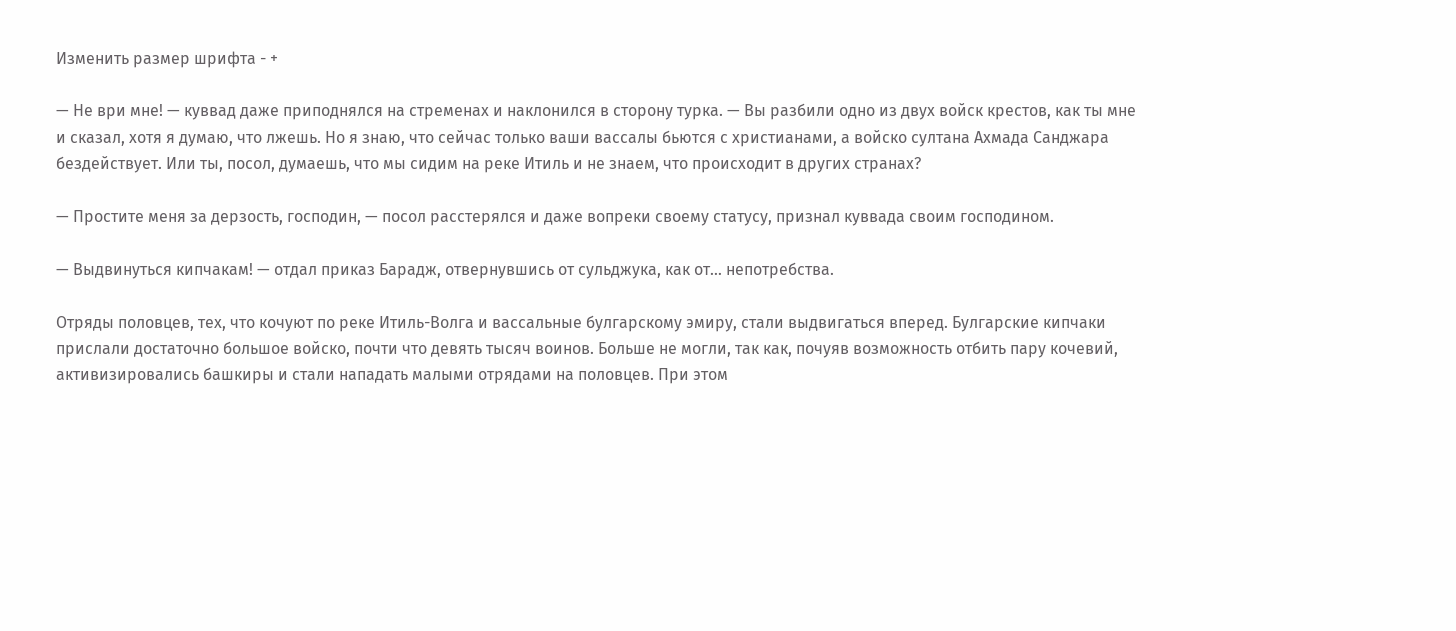Изменить размер шрифта - +

— Не ври мне! — куввад даже приподнялся на стременах и наклонился в сторону турка. — Вы разбили одно из двух войск крестов, как ты мне и сказал, хотя я думаю, что лжешь. Но я знаю, что сейчас только ваши вассалы бьются с христианами, а войско султана Ахмада Санджара бездействует. Или ты, посол, думаешь, что мы сидим на реке Итиль и не знаем, что происходит в других странах?

— Простите меня за дерзость, господин, — посол расстерялся и даже вопреки своему статусу, признал куввада своим господином.

— Выдвинуться кипчакам! — отдал приказ Барадж, отвернувшись от сульджука, как от… непотребства.

Отряды половцев, тех, что кочуют по реке Итиль-Волга и вассальные булгарскому эмиру, стали выдвигаться вперед. Булгарские кипчаки прислали достаточно большое войско, почти что девять тысяч воинов. Больше не могли, так как, почуяв возможность отбить пару кочевий, активизировались башкиры и стали нападать малыми отрядами на половцев. При этом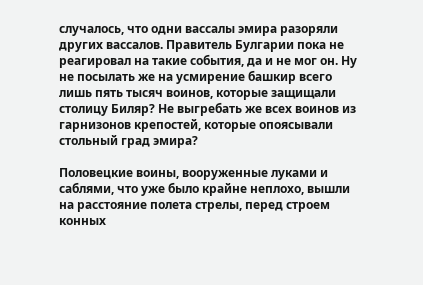случалось, что одни вассалы эмира разоряли других вассалов. Правитель Булгарии пока не реагировал на такие события, да и не мог он. Ну не посылать же на усмирение башкир всего лишь пять тысяч воинов, которые защищали столицу Биляр? Не выгребать же всех воинов из гарнизонов крепостей, которые опоясывали стольный град эмира?

Половецкие воины, вооруженные луками и саблями, что уже было крайне неплохо, вышли на расстояние полета стрелы, перед строем конных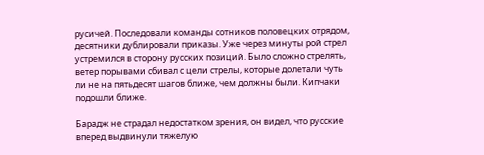русичей. Последовали команды сотников половецких отрядом, десятники дублировали приказы. Уже через минуты рой стрел устремился в сторону русских позиций. Было сложно стрелять, ветер порывами сбивал с цели стрелы, которые долетали чуть ли не на пятьдесят шагов ближе, чем должны были. Кипчаки подошли ближе.

Барадж не страдал недостатком зрения, он видел, что русские вперед выдвинули тяжелую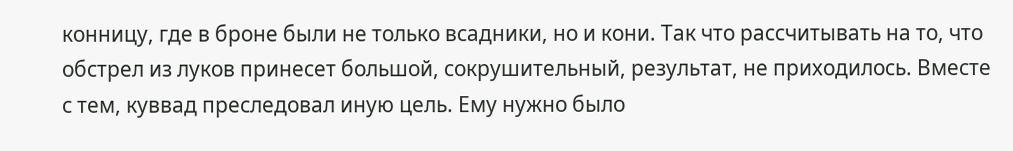конницу, где в броне были не только всадники, но и кони. Так что рассчитывать на то, что обстрел из луков принесет большой, сокрушительный, результат, не приходилось. Вместе с тем, куввад преследовал иную цель. Ему нужно было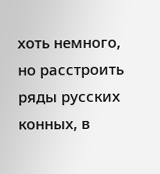хоть немного, но расстроить ряды русских конных, в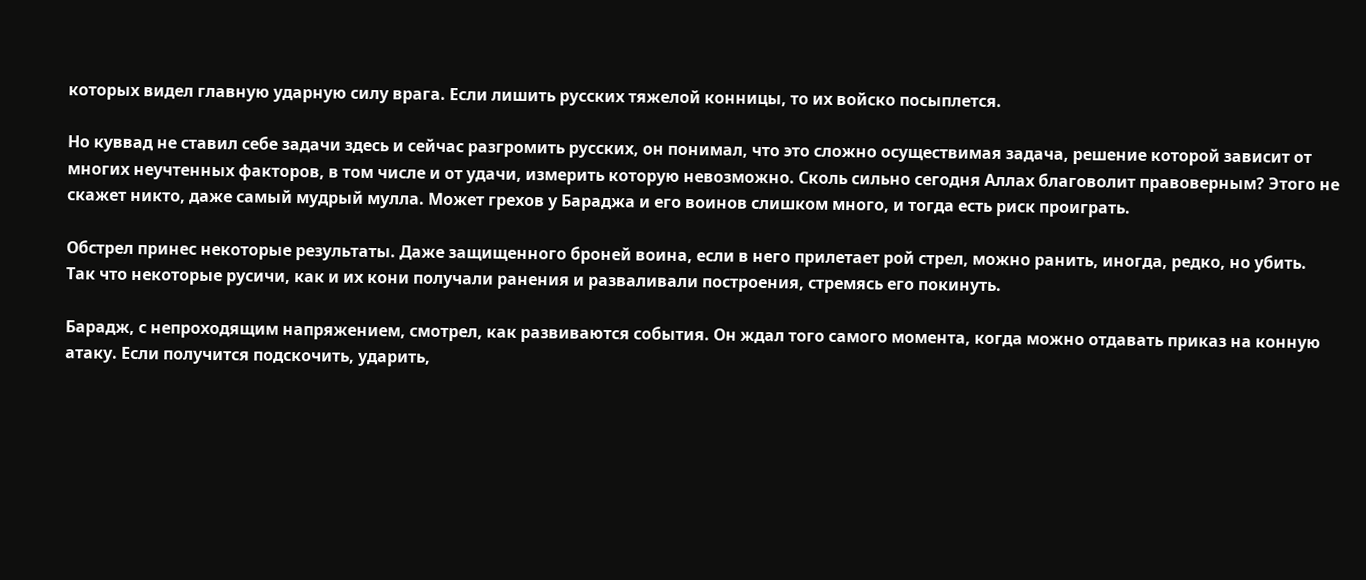которых видел главную ударную силу врага. Если лишить русских тяжелой конницы, то их войско посыплется.

Но куввад не ставил себе задачи здесь и сейчас разгромить русских, он понимал, что это сложно осуществимая задача, решение которой зависит от многих неучтенных факторов, в том числе и от удачи, измерить которую невозможно. Сколь сильно сегодня Аллах благоволит правоверным? Этого не скажет никто, даже самый мудрый мулла. Может грехов у Бараджа и его воинов слишком много, и тогда есть риск проиграть.

Обстрел принес некоторые результаты. Даже защищенного броней воина, если в него прилетает рой стрел, можно ранить, иногда, редко, но убить. Так что некоторые русичи, как и их кони получали ранения и разваливали построения, стремясь его покинуть.

Барадж, с непроходящим напряжением, смотрел, как развиваются события. Он ждал того самого момента, когда можно отдавать приказ на конную атаку. Если получится подскочить, ударить,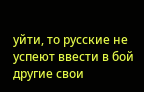уйти, то русские не успеют ввести в бой другие свои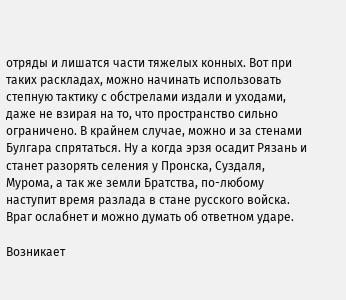отряды и лишатся части тяжелых конных. Вот при таких раскладах, можно начинать использовать степную тактику с обстрелами издали и уходами, даже не взирая на то, что пространство сильно ограничено. В крайнем случае, можно и за стенами Булгара спрятаться. Ну а когда эрзя осадит Рязань и станет разорять селения у Пронска, Суздаля, Мурома, а так же земли Братства, по-любому наступит время разлада в стане русского войска. Враг ослабнет и можно думать об ответном ударе.

Возникает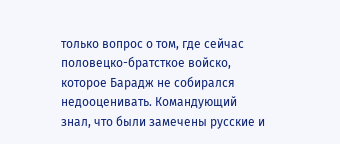только вопрос о том, где сейчас половецко-братсткое войско, которое Барадж не собирался недооценивать. Командующий знал, что были замечены русские и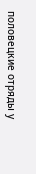половецкие отряды у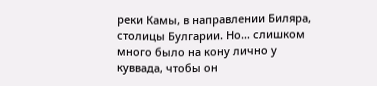реки Камы, в направлении Биляра, столицы Булгарии. Но… слишком много было на кону лично у куввада, чтобы он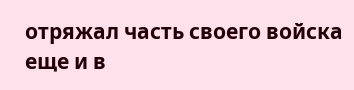отряжал часть своего войска еще и в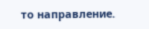то направление.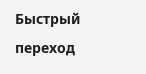Быстрый переход